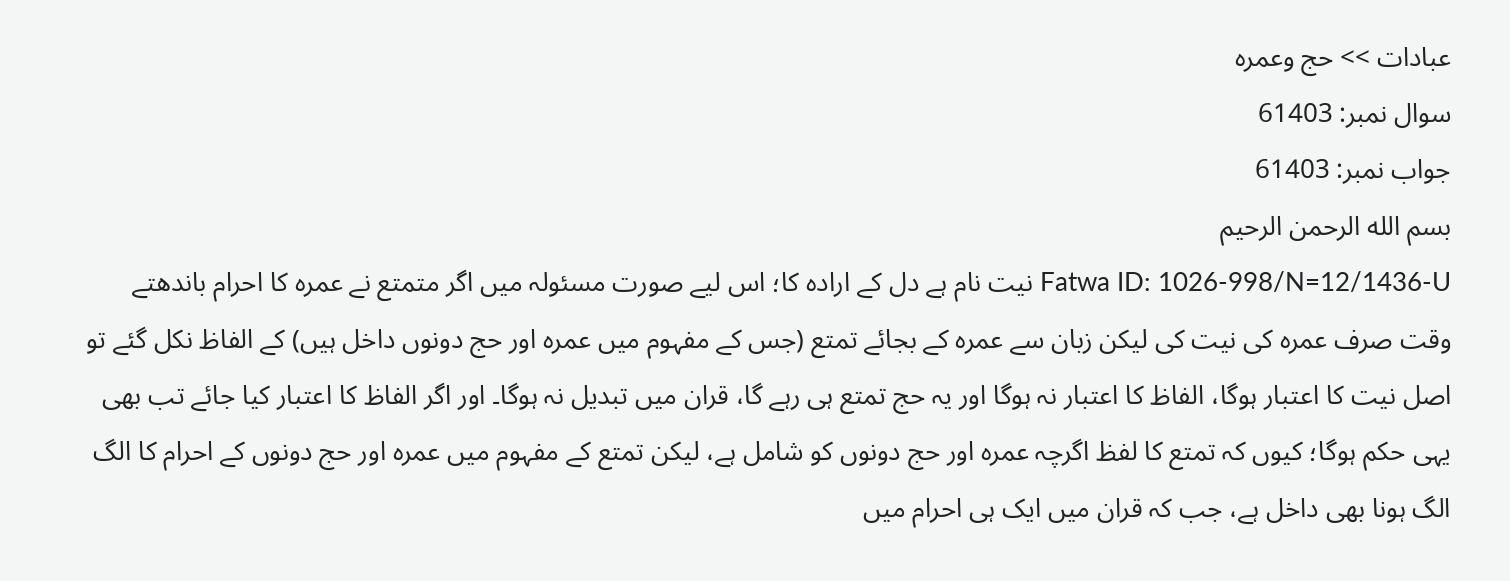عبادات >> حج وعمرہ
سوال نمبر: 61403
جواب نمبر: 61403
بسم الله الرحمن الرحيم
Fatwa ID: 1026-998/N=12/1436-U نیت نام ہے دل کے ارادہ کا؛ اس لیے صورت مسئولہ میں اگر متمتع نے عمرہ کا احرام باندھتے وقت صرف عمرہ کی نیت کی لیکن زبان سے عمرہ کے بجائے تمتع (جس کے مفہوم میں عمرہ اور حج دونوں داخل ہیں) کے الفاظ نکل گئے تو اصل نیت کا اعتبار ہوگا، الفاظ کا اعتبار نہ ہوگا اور یہ حج تمتع ہی رہے گا، قران میں تبدیل نہ ہوگا۔ اور اگر الفاظ کا اعتبار کیا جائے تب بھی یہی حکم ہوگا؛ کیوں کہ تمتع کا لفظ اگرچہ عمرہ اور حج دونوں کو شامل ہے، لیکن تمتع کے مفہوم میں عمرہ اور حج دونوں کے احرام کا الگ الگ ہونا بھی داخل ہے، جب کہ قران میں ایک ہی احرام میں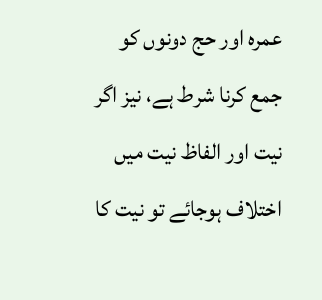عمرہ اور حج دونوں کو جمع کرنا شرط ہے، نیز اگر نیت اور الفاظ نیت میں اختلاف ہوجائے تو نیت کا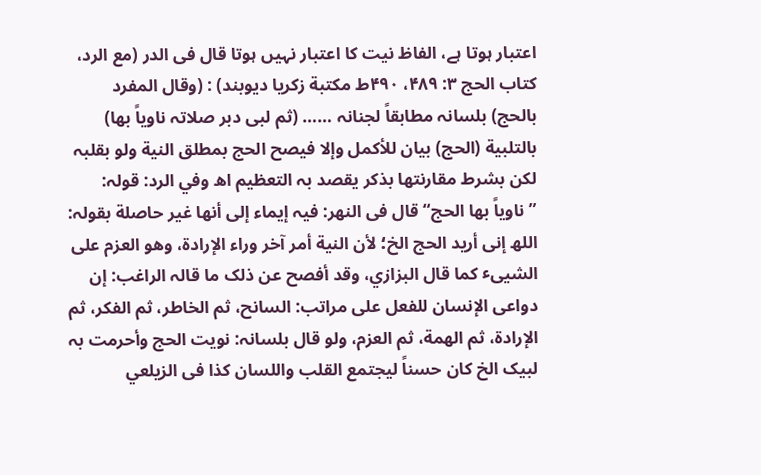اعتبار ہوتا ہے، الفاظ نیت کا اعتبار نہیں ہوتا قال فی الدر (مع الرد، کتاب الحج ۳: ۴۸۹، ۴۹۰ط مکتبة زکریا دیوبند) : (وقال المفرد بالحج) بلسانہ مطابقاً لجنانہ …… (ثم لبی دبر صلاتہ ناویاً بھا) بالتلبیة (الحج) بیان للأکمل وإلا فیصح الحج بمطلق النیة ولو بقلبہ لکن بشرط مقارنتھا بذکر یقصد بہ التعظیم اھ وفي الرد: قولہ: ”ناویاً بھا الحج“ قال فی النھر: فیہ إیماء إلی أنھا غیر حاصلة بقولہ: اللھ إنی أرید الحج الخ؛ لأن النیة أمر آخر وراء الإرادة، وھو العزم علی الشییٴ کما قال البزازي، وقد أفصح عن ذلک ما قالہ الراغب: إن دواعی الإنسان للفعل علی مراتب: السانح، ثم الخاطر، ثم الفکر، ثم الإرادة، ثم الھمة، ثم العزم، ولو قال بلسانہ: نویت الحج وأحرمت بہ لبیک الخ کان حسناً لیجتمع القلب واللسان کذا فی الزیلعي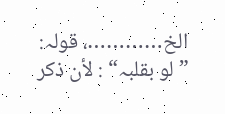الخ…………، قولہ: ”لو بقلبہ“ : لأن ذکر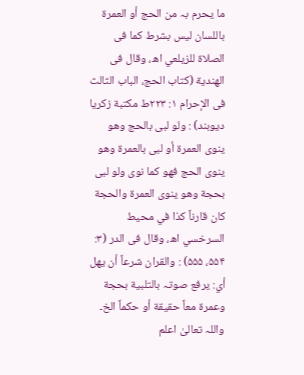ما یحرم بہ من الحج أو العمرة باللسان لیس بشرط کما فی الصلاة للزیلعي اھ، وقال فی الھندیة (کتاب الحج، الباب الثالث فی الإحرام ۱: ۲۲۳ط مکتبة زکریا دیوبند) : ولو لبی بالحج وھو ینوی العمرة أو لبی بالعمرة وھو ینوی الحج فھو کما نوی ولو لبی بحجة وھو ینوی العمرة والحجة کان قارناً کذا في محیط السرخسي اھ، وقال فی الدر (۳: ۵۵۴، ۵۵۵) : والقران شرعاً أن یھل أي: یرفع صوتہ بالتلبیة بحجة وعمرة معاً حقیقة أو حکماً الخ۔
واللہ تعالیٰ اعلم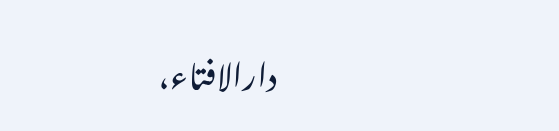دارالافتاء،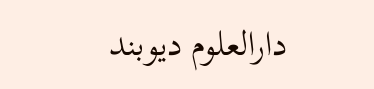دارالعلوم دیوبند